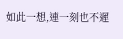如此一想,連一刻也不遲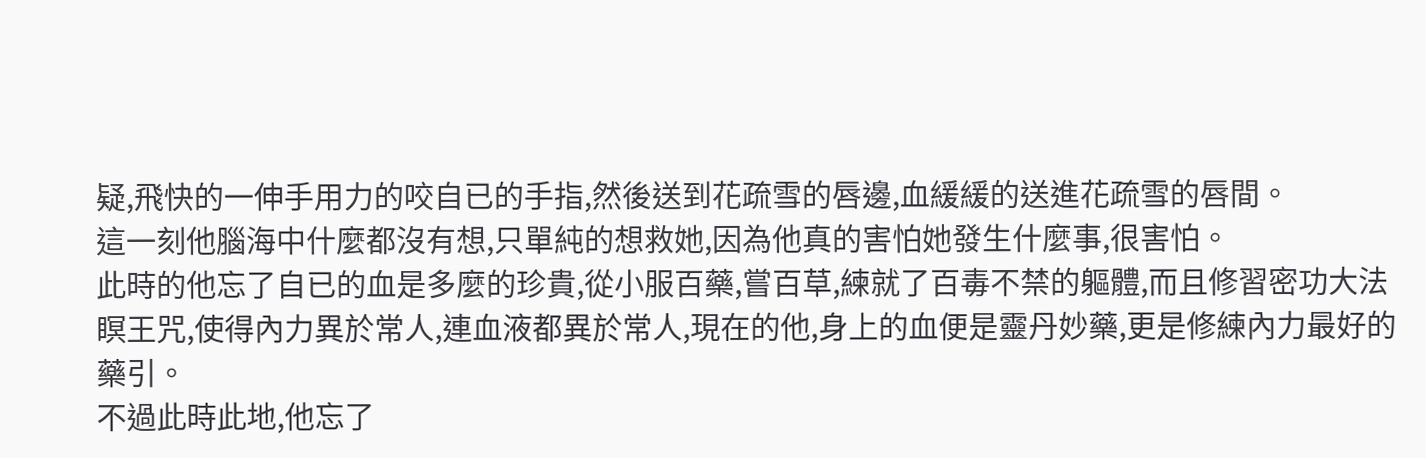疑,飛快的一伸手用力的咬自已的手指,然後送到花疏雪的唇邊,血緩緩的送進花疏雪的唇間。
這一刻他腦海中什麼都沒有想,只單純的想救她,因為他真的害怕她發生什麼事,很害怕。
此時的他忘了自已的血是多麼的珍貴,從小服百藥,嘗百草,練就了百毒不禁的軀體,而且修習密功大法瞑王咒,使得內力異於常人,連血液都異於常人,現在的他,身上的血便是靈丹妙藥,更是修練內力最好的藥引。
不過此時此地,他忘了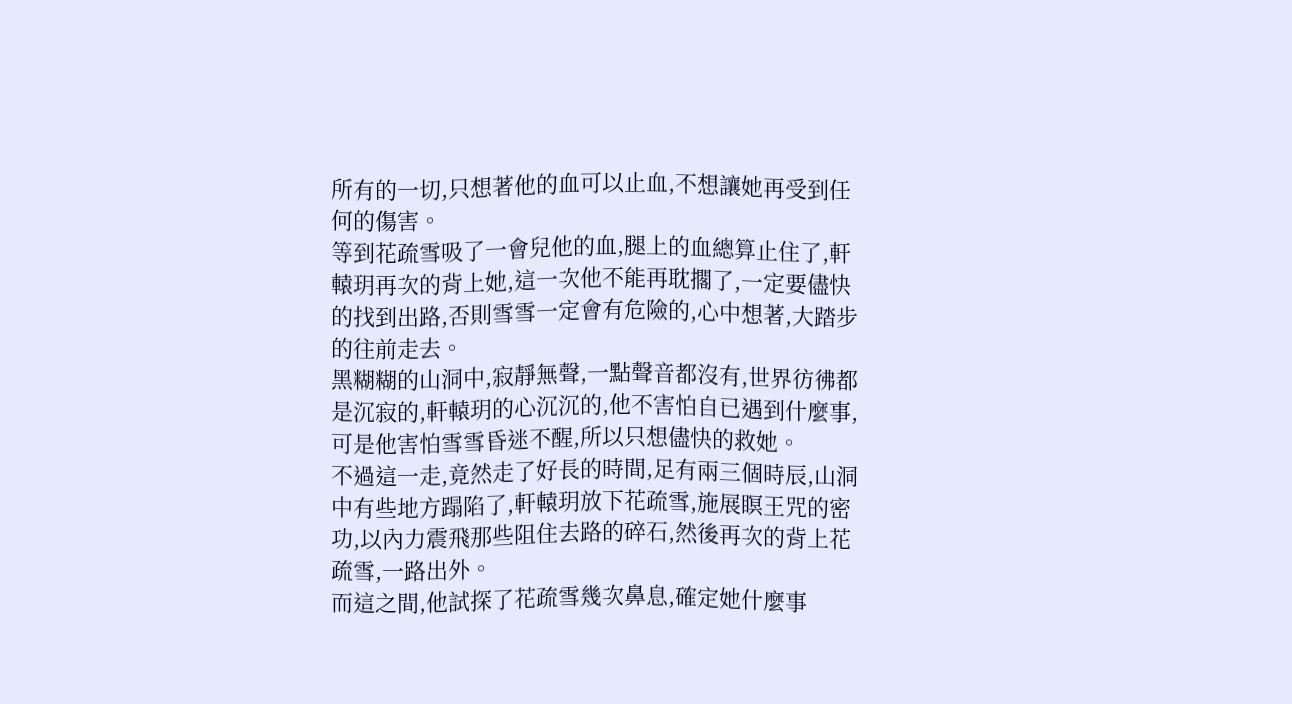所有的一切,只想著他的血可以止血,不想讓她再受到任何的傷害。
等到花疏雪吸了一會兒他的血,腿上的血總算止住了,軒轅玥再次的背上她,這一次他不能再耽擱了,一定要儘快的找到出路,否則雪雪一定會有危險的,心中想著,大踏步的往前走去。
黑糊糊的山洞中,寂靜無聲,一點聲音都沒有,世界彷彿都是沉寂的,軒轅玥的心沉沉的,他不害怕自已遇到什麼事,可是他害怕雪雪昏迷不醒,所以只想儘快的救她。
不過這一走,竟然走了好長的時間,足有兩三個時辰,山洞中有些地方蹋陷了,軒轅玥放下花疏雪,施展瞑王咒的密功,以內力震飛那些阻住去路的碎石,然後再次的背上花疏雪,一路出外。
而這之間,他試探了花疏雪幾次鼻息,確定她什麼事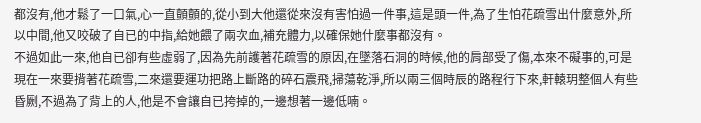都沒有,他才鬆了一口氣,心一直顫顫的,從小到大他還從來沒有害怕過一件事,這是頭一件,為了生怕花疏雪出什麼意外,所以中間,他又咬破了自已的中指,給她餵了兩次血,補充體力,以確保她什麼事都沒有。
不過如此一來,他自已卻有些虛弱了,因為先前護著花疏雪的原因,在墜落石洞的時候,他的肩部受了傷,本來不礙事的,可是現在一來要揹著花疏雪,二來還要運功把路上斷路的碎石震飛,掃蕩乾淨,所以兩三個時辰的路程行下來,軒轅玥整個人有些昏劂,不過為了背上的人,他是不會讓自已挎掉的,一邊想著一邊低喃。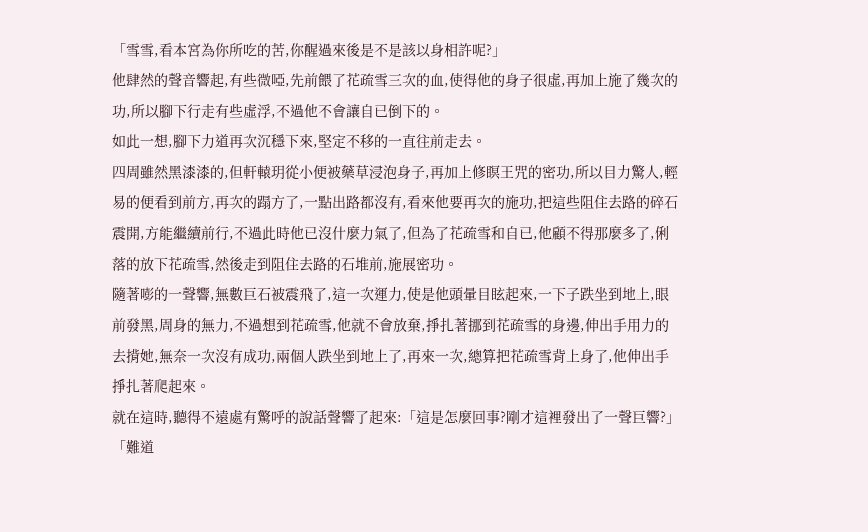「雪雪,看本宮為你所吃的苦,你醒過來後是不是該以身相許呢?」
他肆然的聲音響起,有些微啞,先前餵了花疏雪三次的血,使得他的身子很虛,再加上施了幾次的功,所以腳下行走有些虛浮,不過他不會讓自已倒下的。
如此一想,腳下力道再次沉穩下來,堅定不移的一直往前走去。
四周雖然黑漆漆的,但軒轅玥從小便被藥草浸泡身子,再加上修瞑王咒的密功,所以目力驚人,輕易的便看到前方,再次的蹋方了,一點出路都沒有,看來他要再次的施功,把這些阻住去路的碎石震開,方能繼續前行,不過此時他已沒什麼力氣了,但為了花疏雪和自已,他顧不得那麼多了,俐落的放下花疏雪,然後走到阻住去路的石堆前,施展密功。
隨著嘭的一聲響,無數巨石被震飛了,這一次運力,使是他頭暈目眩起來,一下子跌坐到地上,眼前發黑,周身的無力,不過想到花疏雪,他就不會放棄,掙扎著挪到花疏雪的身邊,伸出手用力的去揹她,無奈一次沒有成功,兩個人跌坐到地上了,再來一次,總算把花疏雪背上身了,他伸出手掙扎著爬起來。
就在這時,聽得不遠處有驚呼的說話聲響了起來:「這是怎麼回事?剛才這裡發出了一聲巨響?」
「難道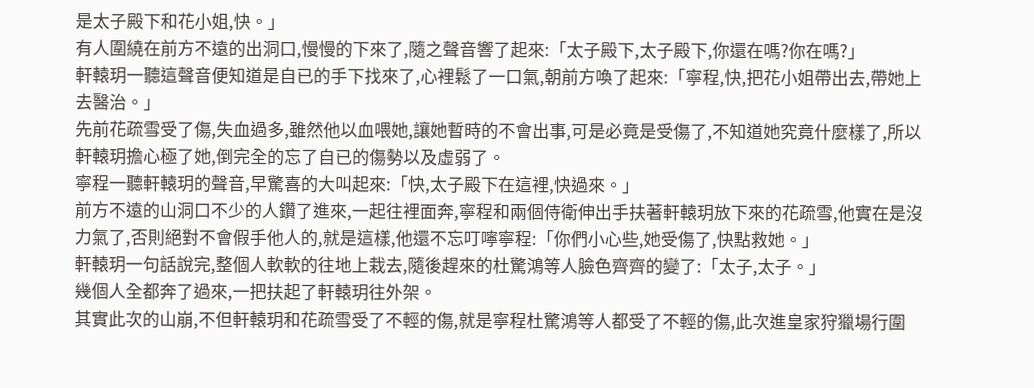是太子殿下和花小姐,快。」
有人圍繞在前方不遠的出洞口,慢慢的下來了,隨之聲音響了起來:「太子殿下,太子殿下,你還在嗎?你在嗎?」
軒轅玥一聽這聲音便知道是自已的手下找來了,心裡鬆了一口氣,朝前方喚了起來:「寧程,快,把花小姐帶出去,帶她上去醫治。」
先前花疏雪受了傷,失血過多,雖然他以血喂她,讓她暫時的不會出事,可是必竟是受傷了,不知道她究竟什麼樣了,所以軒轅玥擔心極了她,倒完全的忘了自已的傷勢以及虛弱了。
寧程一聽軒轅玥的聲音,早驚喜的大叫起來:「快,太子殿下在這裡,快過來。」
前方不遠的山洞口不少的人鑽了進來,一起往裡面奔,寧程和兩個侍衛伸出手扶著軒轅玥放下來的花疏雪,他實在是沒力氣了,否則絕對不會假手他人的,就是這樣,他還不忘叮嚀寧程:「你們小心些,她受傷了,快點救她。」
軒轅玥一句話說完,整個人軟軟的往地上栽去,隨後趕來的杜驚鴻等人臉色齊齊的變了:「太子,太子。」
幾個人全都奔了過來,一把扶起了軒轅玥往外架。
其實此次的山崩,不但軒轅玥和花疏雪受了不輕的傷,就是寧程杜驚鴻等人都受了不輕的傷,此次進皇家狩獵場行圍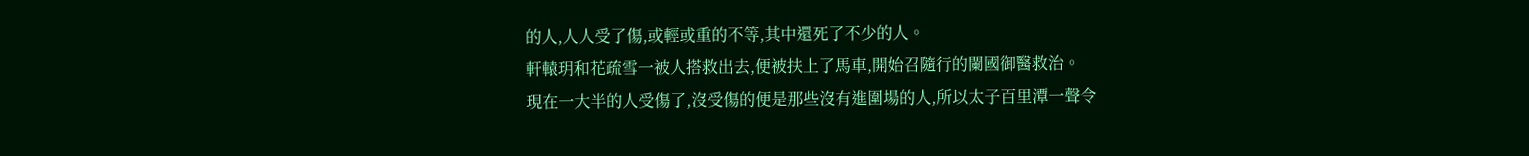的人,人人受了傷,或輕或重的不等,其中還死了不少的人。
軒轅玥和花疏雪一被人搭救出去,便被扶上了馬車,開始召隨行的闌國御醫救治。
現在一大半的人受傷了,沒受傷的便是那些沒有進圍場的人,所以太子百里潭一聲令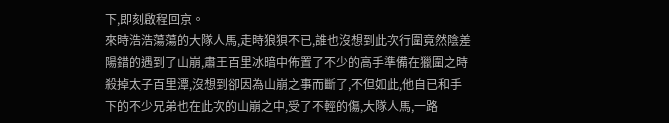下,即刻啟程回京。
來時浩浩蕩蕩的大隊人馬,走時狼狽不已,誰也沒想到此次行圍竟然陰差陽錯的遇到了山崩,肅王百里冰暗中佈置了不少的高手準備在獵圍之時殺掉太子百里潭,沒想到卻因為山崩之事而斷了,不但如此,他自已和手下的不少兄弟也在此次的山崩之中,受了不輕的傷,大隊人馬,一路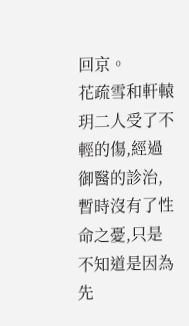回京。
花疏雪和軒轅玥二人受了不輕的傷,經過御醫的診治,暫時沒有了性命之憂,只是不知道是因為先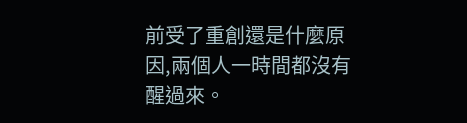前受了重創還是什麼原因,兩個人一時間都沒有醒過來。